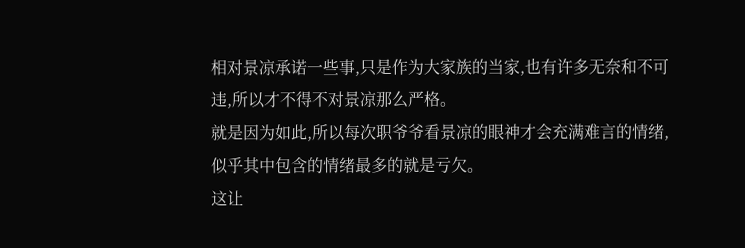相对景凉承诺一些事,只是作为大家族的当家,也有许多无奈和不可违,所以才不得不对景凉那么严格。
就是因为如此,所以每次职爷爷看景凉的眼神才会充满难言的情绪,似乎其中包含的情绪最多的就是亏欠。
这让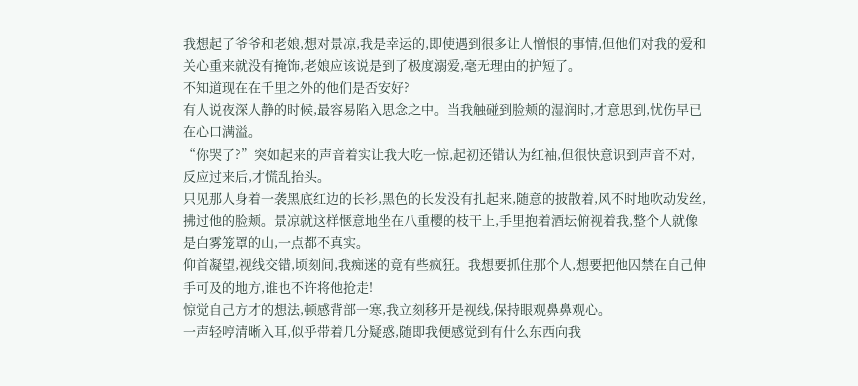我想起了爷爷和老娘,想对景凉,我是幸运的,即使遇到很多让人憎恨的事情,但他们对我的爱和关心重来就没有掩饰,老娘应该说是到了极度溺爱,毫无理由的护短了。
不知道现在在千里之外的他们是否安好?
有人说夜深人静的时候,最容易陷入思念之中。当我触碰到脸颊的湿润时,才意思到,忧伤早已在心口满溢。
“你哭了?”突如起来的声音着实让我大吃一惊,起初还错认为红袖,但很快意识到声音不对,反应过来后,才慌乱抬头。
只见那人身着一袭黑底红边的长衫,黑色的长发没有扎起来,随意的披散着,风不时地吹动发丝,拂过他的脸颊。景凉就这样惬意地坐在八重樱的枝干上,手里抱着酒坛俯视着我,整个人就像是白雾笼罩的山,一点都不真实。
仰首凝望,视线交错,顷刻间,我痴迷的竟有些疯狂。我想要抓住那个人,想要把他囚禁在自己伸手可及的地方,谁也不许将他抢走!
惊觉自己方才的想法,顿感背部一寒,我立刻移开是视线,保持眼观鼻鼻观心。
一声轻哼清晰入耳,似乎带着几分疑惑,随即我便感觉到有什么东西向我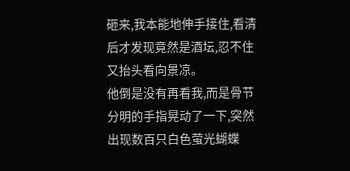砸来,我本能地伸手接住,看清后才发现竟然是酒坛,忍不住又抬头看向景凉。
他倒是没有再看我,而是骨节分明的手指晃动了一下,突然出现数百只白色萤光蝴蝶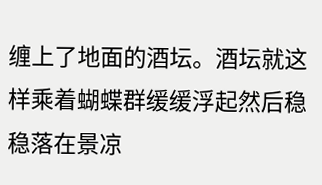缠上了地面的酒坛。酒坛就这样乘着蝴蝶群缓缓浮起然后稳稳落在景凉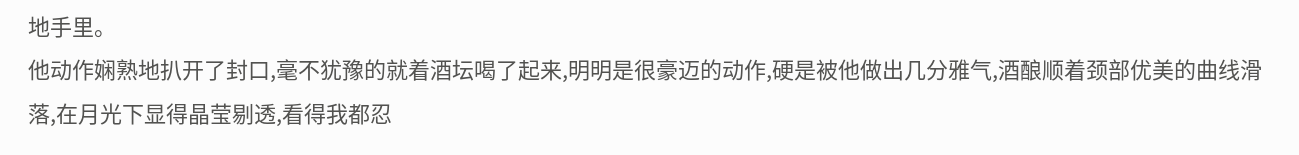地手里。
他动作娴熟地扒开了封口,毫不犹豫的就着酒坛喝了起来,明明是很豪迈的动作,硬是被他做出几分雅气,酒酿顺着颈部优美的曲线滑落,在月光下显得晶莹剔透,看得我都忍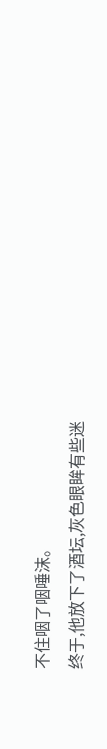不住咽了咽唾沫。
终于,他放下了酒坛,灰色眼眸有些迷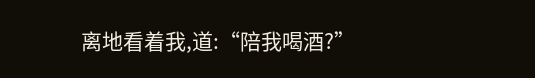离地看着我,道:“陪我喝酒?”